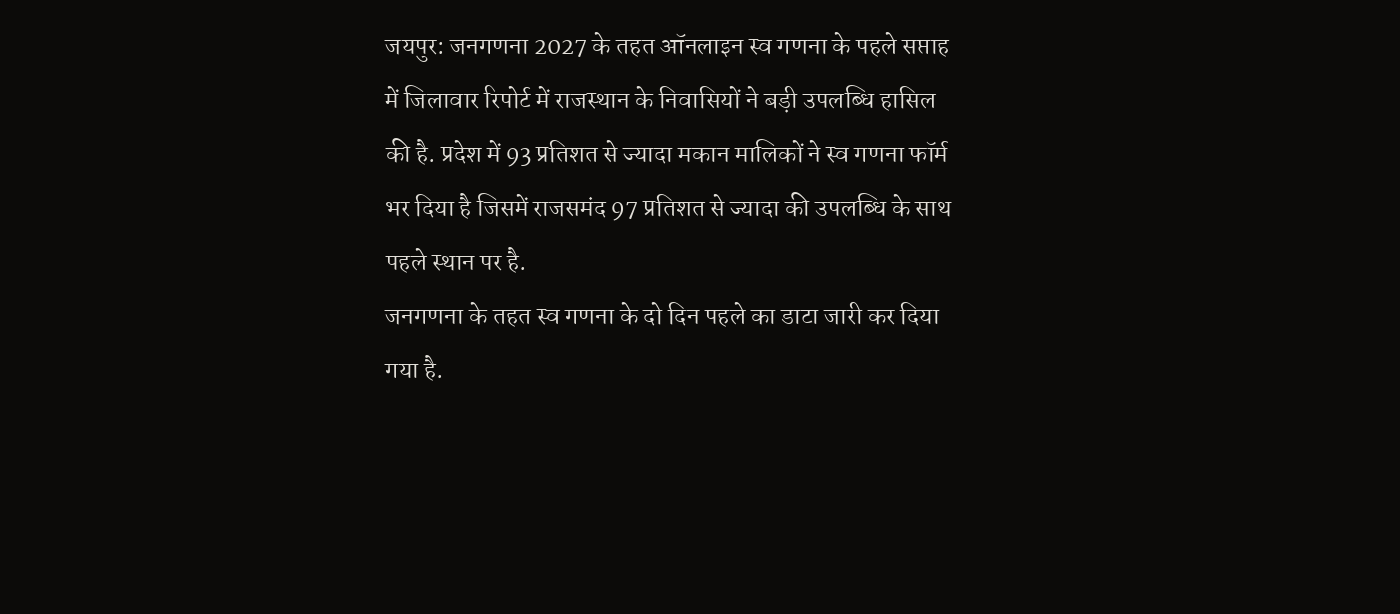जयपुर: जनगणना 2027 के तहत ऑनलाइन स्व गणना के पहले सप्ताह में जिलावार रिपोर्ट में राजस्थान के निवासियों ने बड़ी उपलब्धि हासिल की है. प्रदेश में 93 प्रतिशत से ज्यादा मकान मालिकों ने स्व गणना फॉर्म भर दिया है जिसमें राजसमंद 97 प्रतिशत से ज्यादा की उपलब्धि के साथ पहले स्थान पर है.
जनगणना के तहत स्व गणना के दो दिन पहले का डाटा जारी कर दिया गया है.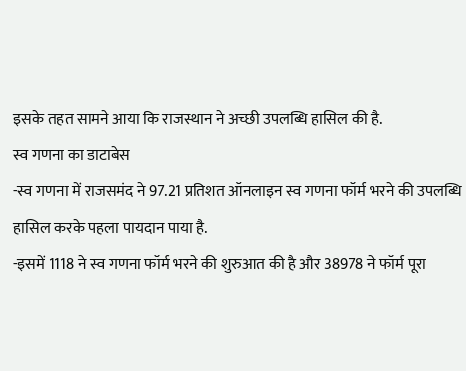इसके तहत सामने आया कि राजस्थान ने अच्छी उपलब्धि हासिल की है.
स्व गणना का डाटाबेस
-स्व गणना में राजसमंद ने 97.21 प्रतिशत ऑनलाइन स्व गणना फॉर्म भरने की उपलब्धि हासिल करके पहला पायदान पाया है.
-इसमें 1118 ने स्व गणना फॉर्म भरने की शुरुआत की है और 38978 ने फॉर्म पूरा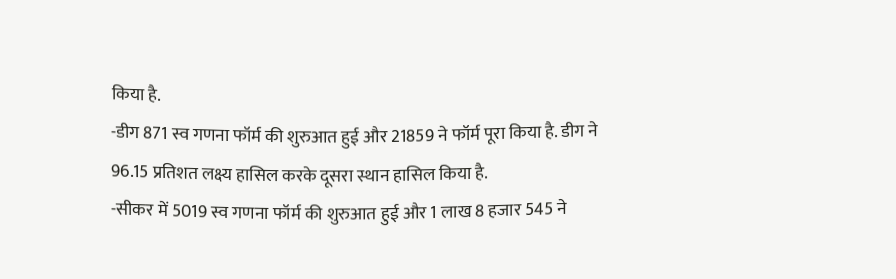किया है.
-डीग 871 स्व गणना फॉर्म की शुरुआत हुई और 21859 ने फॉर्म पूरा किया है. डीग ने 96.15 प्रतिशत लक्ष्य हासिल करके दूसरा स्थान हासिल किया है.
-सीकर में 5019 स्व गणना फॉर्म की शुरुआत हुई और 1 लाख 8 हजार 545 ने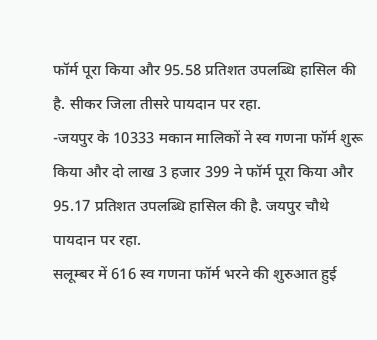फॉर्म पूरा किया और 95.58 प्रतिशत उपलब्धि हासिल की है. सीकर जिला तीसरे पायदान पर रहा.
-जयपुर के 10333 मकान मालिकों ने स्व गणना फॉर्म शुरू किया और दो लाख 3 हजार 399 ने फॉर्म पूरा किया और 95.17 प्रतिशत उपलब्धि हासिल की है. जयपुर चौथे पायदान पर रहा.
सलूम्बर में 616 स्व गणना फॉर्म भरने की शुरुआत हुई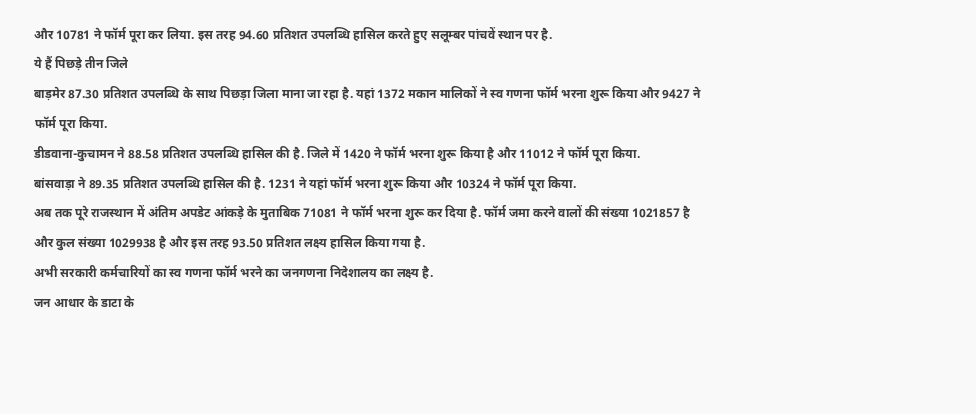और 10781 ने फॉर्म पूरा कर लिया. इस तरह 94.60 प्रतिशत उपलब्धि हासिल करते हुए सलूम्बर पांचवें स्थान पर है.
ये हैं पिछड़े तीन जिले
बाड़मेर 87.30 प्रतिशत उपलब्धि के साथ पिछड़ा जिला माना जा रहा है. यहां 1372 मकान मालिकों ने स्व गणना फॉर्म भरना शुरू किया और 9427 ने फॉर्म पूरा किया.
डीडवाना-कुचामन ने 88.58 प्रतिशत उपलब्धि हासिल की है. जिले में 1420 ने फॉर्म भरना शुरू किया है और 11012 ने फॉर्म पूरा किया.
बांसवाड़ा ने 89.35 प्रतिशत उपलब्धि हासिल की है. 1231 ने यहां फॉर्म भरना शुरू किया और 10324 ने फॉर्म पूरा किया.
अब तक पूरे राजस्थान में अंतिम अपडेट आंकड़े के मुताबिक 71081 ने फॉर्म भरना शुरू कर दिया है. फॉर्म जमा करने वालों की संख्या 1021857 है और कुल संख्या 1029938 है और इस तरह 93.50 प्रतिशत लक्ष्य हासिल किया गया है.
अभी सरकारी कर्मचारियों का स्व गणना फॉर्म भरने का जनगणना निदेशालय का लक्ष्य है.
जन आधार के डाटा के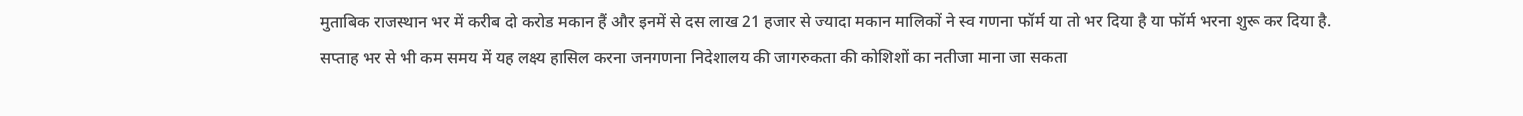मुताबिक राजस्थान भर में करीब दो करोड मकान हैं और इनमें से दस लाख 21 हजार से ज्यादा मकान मालिकों ने स्व गणना फॉर्म या तो भर दिया है या फॉर्म भरना शुरू कर दिया है.
सप्ताह भर से भी कम समय में यह लक्ष्य हासिल करना जनगणना निदेशालय की जागरुकता की कोशिशों का नतीजा माना जा सकता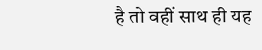है तो वहीं साथ ही यह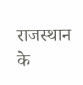राजस्थान के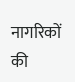नागरिकों की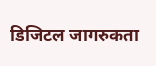डिजिटल जागरुकता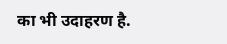का भी उदाहरण है.